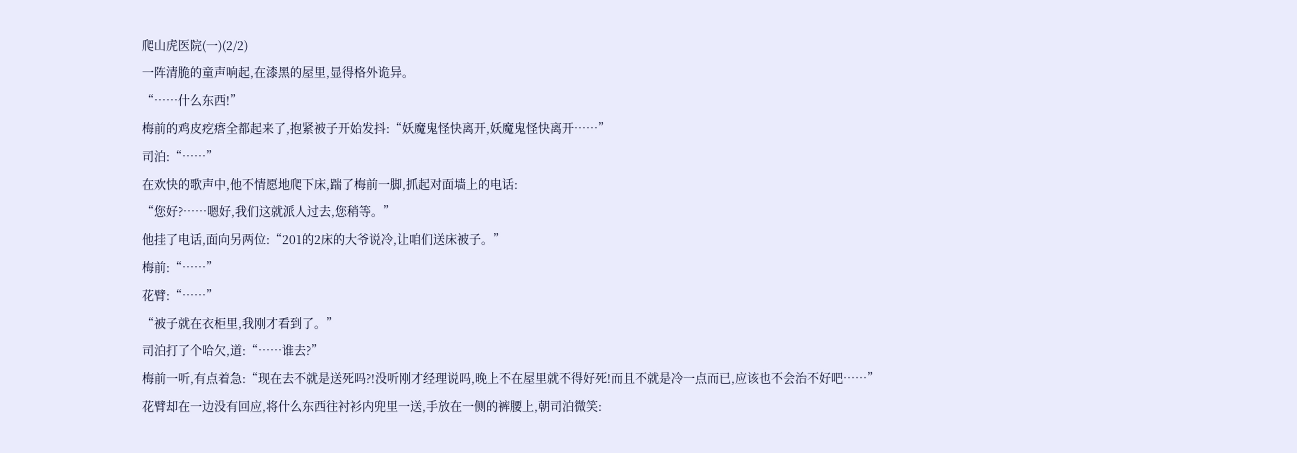爬山虎医院(一)(2/2)
一阵清脆的童声响起,在漆黑的屋里,显得格外诡异。
“……什么东西!”
梅前的鸡皮疙瘩全都起来了,抱紧被子开始发抖:“妖魔鬼怪快离开,妖魔鬼怪快离开……”
司泊:“……”
在欢快的歌声中,他不情愿地爬下床,踹了梅前一脚,抓起对面墙上的电话:
“您好?……嗯好,我们这就派人过去,您稍等。”
他挂了电话,面向另两位:“201的2床的大爷说冷,让咱们送床被子。”
梅前:“……”
花臂:“……”
“被子就在衣柜里,我刚才看到了。”
司泊打了个哈欠,道:“……谁去?”
梅前一听,有点着急:“现在去不就是送死吗?!没听刚才经理说吗,晚上不在屋里就不得好死!而且不就是冷一点而已,应该也不会治不好吧……”
花臂却在一边没有回应,将什么东西往衬衫内兜里一送,手放在一侧的裤腰上,朝司泊微笑: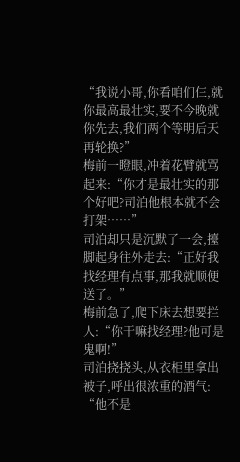“我说小哥,你看咱们仨,就你最高最壮实,要不今晚就你先去,我们两个等明后天再轮换?”
梅前一瞪眼,冲着花臂就骂起来:“你才是最壮实的那个好吧?司泊他根本就不会打架……”
司泊却只是沉默了一会,擡脚起身往外走去:“正好我找经理有点事,那我就顺便送了。”
梅前急了,爬下床去想要拦人:“你干嘛找经理?他可是鬼啊!”
司泊挠挠头,从衣柜里拿出被子,呼出很浓重的酒气:
“他不是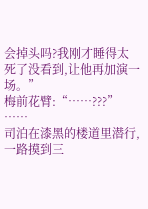会掉头吗?我刚才睡得太死了没看到,让他再加演一场。”
梅前花臂:“……???”
……
司泊在漆黑的楼道里潜行,一路摸到三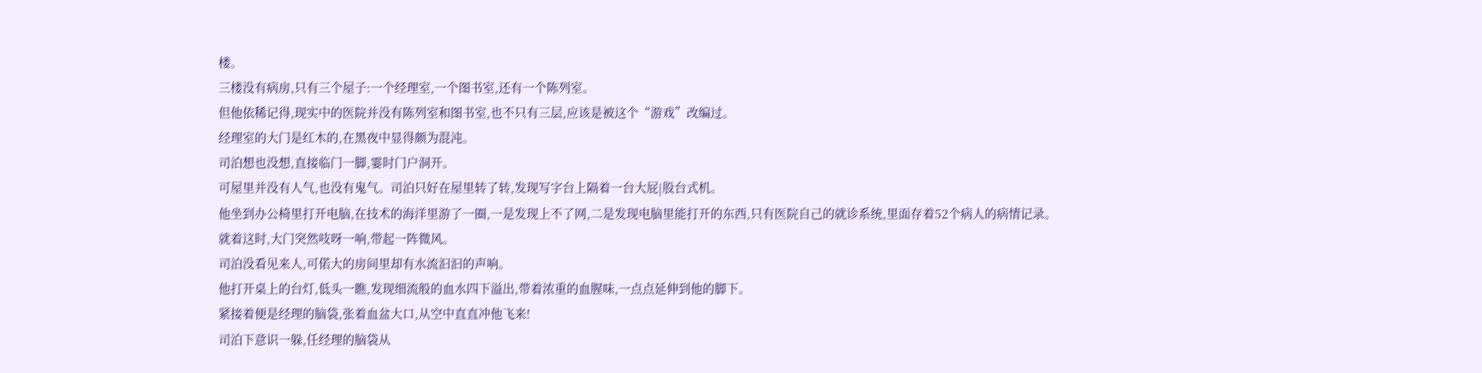楼。
三楼没有病房,只有三个屋子:一个经理室,一个图书室,还有一个陈列室。
但他依稀记得,现实中的医院并没有陈列室和图书室,也不只有三层,应该是被这个“游戏”改编过。
经理室的大门是红木的,在黑夜中显得颇为混沌。
司泊想也没想,直接临门一脚,霎时门户洞开。
可屋里并没有人气,也没有鬼气。司泊只好在屋里转了转,发现写字台上隔着一台大屁|股台式机。
他坐到办公椅里打开电脑,在技术的海洋里游了一圈,一是发现上不了网,二是发现电脑里能打开的东西,只有医院自己的就诊系统,里面存着52个病人的病情记录。
就着这时,大门突然吱呀一响,带起一阵微风。
司泊没看见来人,可偌大的房间里却有水流汩汩的声响。
他打开桌上的台灯,低头一瞧,发现细流般的血水四下溢出,带着浓重的血腥味,一点点延伸到他的脚下。
紧接着便是经理的脑袋,张着血盆大口,从空中直直冲他飞来!
司泊下意识一躲,任经理的脑袋从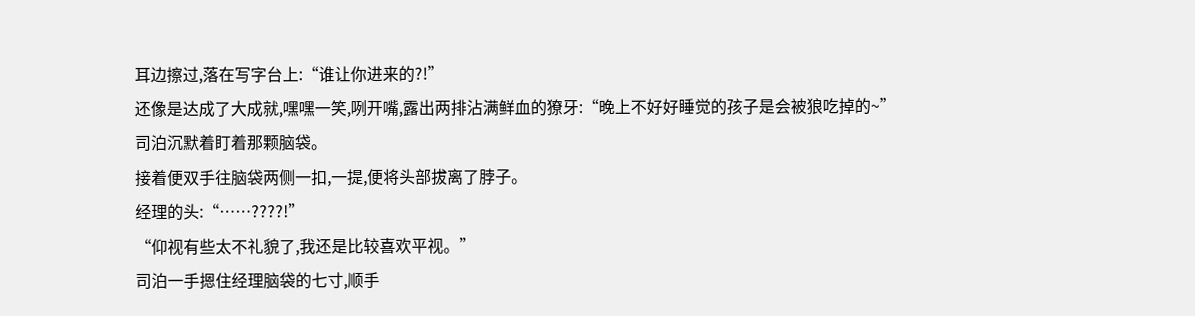耳边擦过,落在写字台上:“谁让你进来的?!”
还像是达成了大成就,嘿嘿一笑,咧开嘴,露出两排沾满鲜血的獠牙:“晚上不好好睡觉的孩子是会被狼吃掉的~”
司泊沉默着盯着那颗脑袋。
接着便双手往脑袋两侧一扣,一提,便将头部拔离了脖子。
经理的头:“……????!”
“仰视有些太不礼貌了,我还是比较喜欢平视。”
司泊一手摁住经理脑袋的七寸,顺手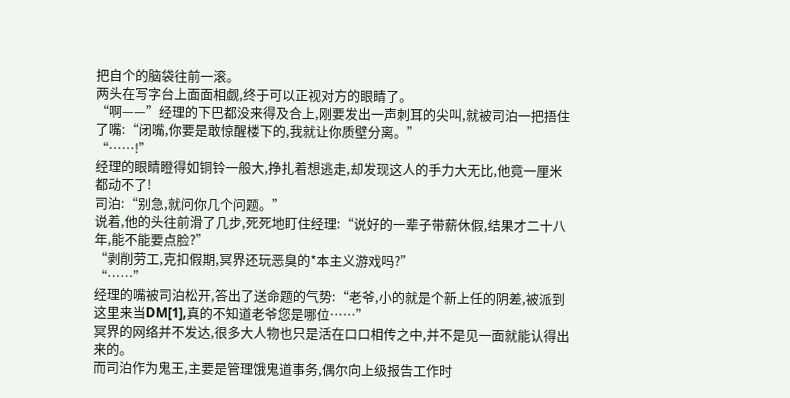把自个的脑袋往前一滚。
两头在写字台上面面相觑,终于可以正视对方的眼睛了。
“啊——”经理的下巴都没来得及合上,刚要发出一声刺耳的尖叫,就被司泊一把捂住了嘴:“闭嘴,你要是敢惊醒楼下的,我就让你质壁分离。”
“……!”
经理的眼睛瞪得如铜铃一般大,挣扎着想逃走,却发现这人的手力大无比,他竟一厘米都动不了!
司泊:“别急,就问你几个问题。”
说着,他的头往前滑了几步,死死地盯住经理:“说好的一辈子带薪休假,结果才二十八年,能不能要点脸?”
“剥削劳工,克扣假期,冥界还玩恶臭的*本主义游戏吗?”
“……”
经理的嘴被司泊松开,答出了送命题的气势:“老爷,小的就是个新上任的阴差,被派到这里来当DM[1],真的不知道老爷您是哪位……”
冥界的网络并不发达,很多大人物也只是活在口口相传之中,并不是见一面就能认得出来的。
而司泊作为鬼王,主要是管理饿鬼道事务,偶尔向上级报告工作时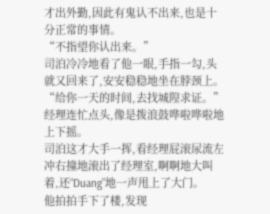才出外勤,因此有鬼认不出来,也是十分正常的事情。
“不指望你认出来。”
司泊冷冷地看了他一眼,手指一勾,头就又回来了,安安稳稳地坐在脖颈上。
“给你一天的时间,去找城隍求证。”
经理连忙点头,像是拨浪鼓哗啦哗啦地上下摇。
司泊这才大手一挥,看经理屁滚尿流左冲右撞地滚出了经理室,啊啊地大叫着,还“Duang”地一声甩上了大门。
他拍拍手下了楼,发现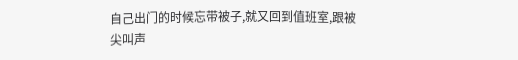自己出门的时候忘带被子,就又回到值班室,跟被尖叫声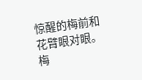惊醒的梅前和花臂眼对眼。
梅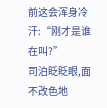前这会浑身冷汗:“刚才是谁在叫?”
司泊眨眨眼,面不改色地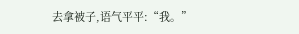去拿被子,语气平平:“我。”